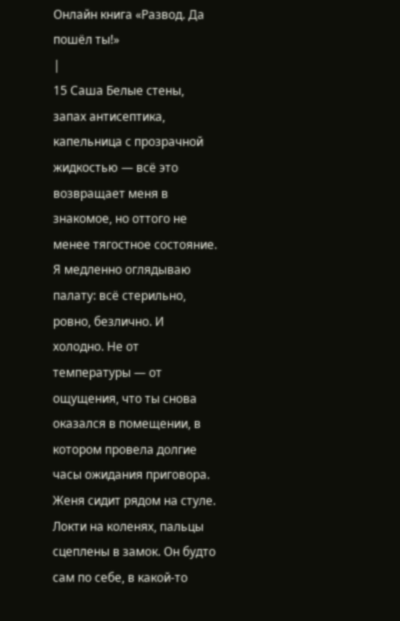Онлайн книга «Развод. Да пошёл ты!»
|
15 Саша Белые стены, запах антисептика, капельница с прозрачной жидкостью — всё это возвращает меня в знакомое, но оттого не менее тягостное состояние. Я медленно оглядываю палату: всё стерильно, ровно, безлично. И холодно. Не от температуры — от ощущения, что ты снова оказался в помещении, в котором провела долгие часы ожидания приговора. Женя сидит рядом на стуле. Локти на коленях, пальцы сцеплены в замок. Он будто сам по себе, в какой-то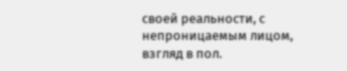своей реальности, с непроницаемым лицом, взгляд в пол.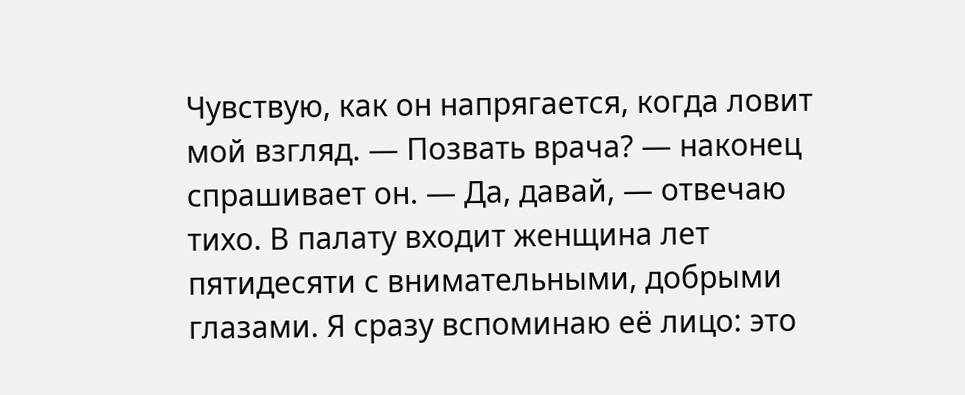Чувствую, как он напрягается, когда ловит мой взгляд. — Позвать врача? — наконец спрашивает он. — Да, давай, — отвечаю тихо. В палату входит женщина лет пятидесяти с внимательными, добрыми глазами. Я сразу вспоминаю её лицо: это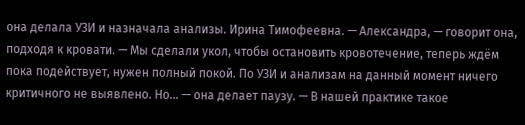она делала УЗИ и назначала анализы. Ирина Тимофеевна. — Александра, — говорит она, подходя к кровати. — Мы сделали укол, чтобы остановить кровотечение, теперь ждём пока подействует, нужен полный покой. По УЗИ и анализам на данный момент ничего критичного не выявлено. Но... — она делает паузу. — В нашей практике такое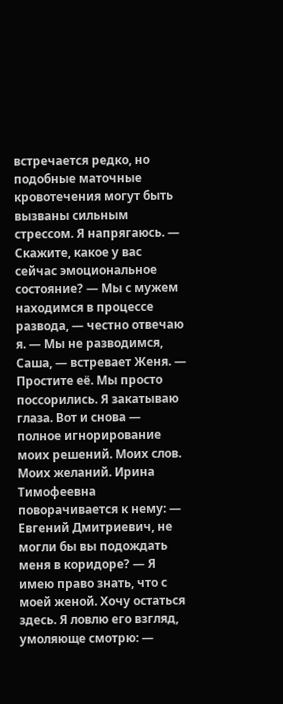встречается редко, но подобные маточные кровотечения могут быть вызваны сильным стрессом. Я напрягаюсь. — Скажите, какое у вас сейчас эмоциональное состояние? — Мы с мужем находимся в процессе развода, — честно отвечаю я. — Мы не разводимся, Саша, — встревает Женя. — Простите её. Мы просто поссорились. Я закатываю глаза. Вот и снова — полное игнорирование моих решений. Моих слов. Моих желаний. Ирина Тимофеевна поворачивается к нему: — Евгений Дмитриевич, не могли бы вы подождать меня в коридоре? — Я имею право знать, что с моей женой. Хочу остаться здесь. Я ловлю его взгляд, умоляюще смотрю: —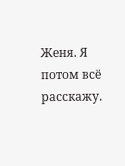Женя. Я потом всё расскажу.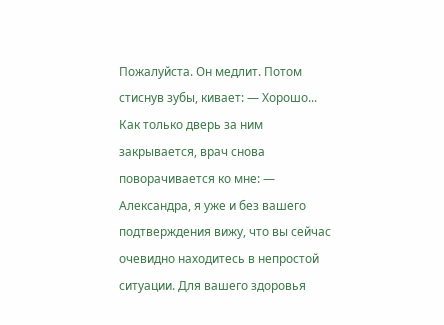Пожалуйста. Он медлит. Потом стиснув зубы, кивает: — Хорошо... Как только дверь за ним закрывается, врач снова поворачивается ко мне: — Александра, я уже и без вашего подтверждения вижу, что вы сейчас очевидно находитесь в непростой ситуации. Для вашего здоровья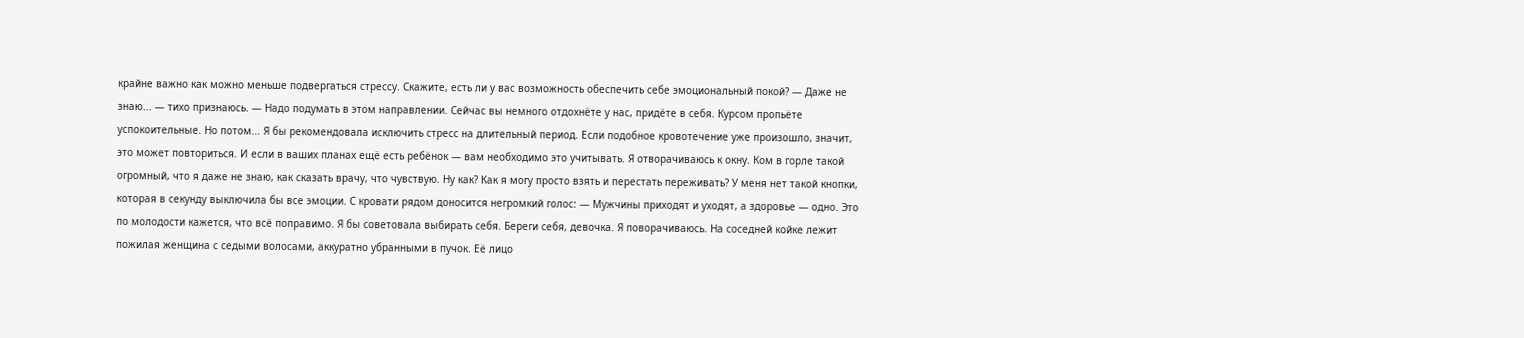крайне важно как можно меньше подвергаться стрессу. Скажите, есть ли у вас возможность обеспечить себе эмоциональный покой? — Даже не знаю... — тихо признаюсь. — Надо подумать в этом направлении. Сейчас вы немного отдохнёте у нас, придёте в себя. Курсом пропьёте успокоительные. Но потом... Я бы рекомендовала исключить стресс на длительный период. Если подобное кровотечение уже произошло, значит, это может повториться. И если в ваших планах ещё есть ребёнок — вам необходимо это учитывать. Я отворачиваюсь к окну. Ком в горле такой огромный, что я даже не знаю, как сказать врачу, что чувствую. Ну как? Как я могу просто взять и перестать переживать? У меня нет такой кнопки, которая в секунду выключила бы все эмоции. С кровати рядом доносится негромкий голос: — Мужчины приходят и уходят, а здоровье — одно. Это по молодости кажется, что всё поправимо. Я бы советовала выбирать себя. Береги себя, девочка. Я поворачиваюсь. На соседней койке лежит пожилая женщина с седыми волосами, аккуратно убранными в пучок. Её лицо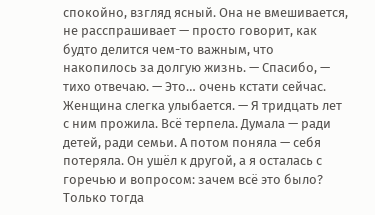спокойно, взгляд ясный. Она не вмешивается, не расспрашивает — просто говорит, как будто делится чем-то важным, что накопилось за долгую жизнь. — Спасибо, — тихо отвечаю. — Это… очень кстати сейчас. Женщина слегка улыбается. — Я тридцать лет с ним прожила. Всё терпела. Думала — ради детей, ради семьи. А потом поняла — себя потеряла. Он ушёл к другой, а я осталась с горечью и вопросом: зачем всё это было? Только тогда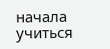начала учиться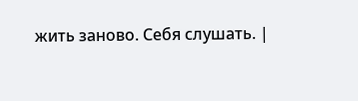жить заново. Себя слушать. |